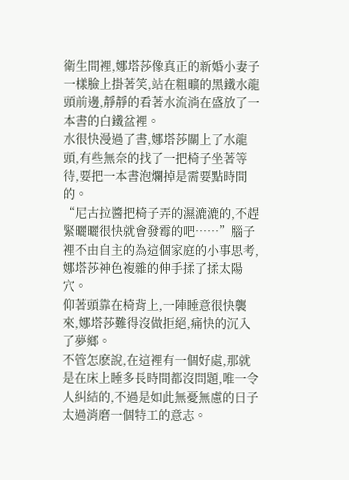衛生間裡,娜塔莎像真正的新婚小妻子一樣臉上掛著笑,站在粗曠的黑鐵水龍頭前邊,靜靜的看著水流淌在盛放了一本書的白鐵盆裡。
水很快漫過了書,娜塔莎關上了水龍頭,有些無奈的找了一把椅子坐著等待,要把一本書泡爛掉是需要點時間的。
“尼古拉醬把椅子弄的濕漉漉的,不趕緊曬曬很快就會發霉的吧……”腦子裡不由自主的為這個家庭的小事思考,娜塔莎神色複雜的伸手揉了揉太陽穴。
仰著頭靠在椅背上,一陣睡意很快襲來,娜塔莎難得沒做拒絕,痛快的沉入了夢鄉。
不管怎麽說,在這裡有一個好處,那就是在床上睡多長時間都沒問題,唯一令人糾結的,不過是如此無憂無慮的日子太過消磨一個特工的意志。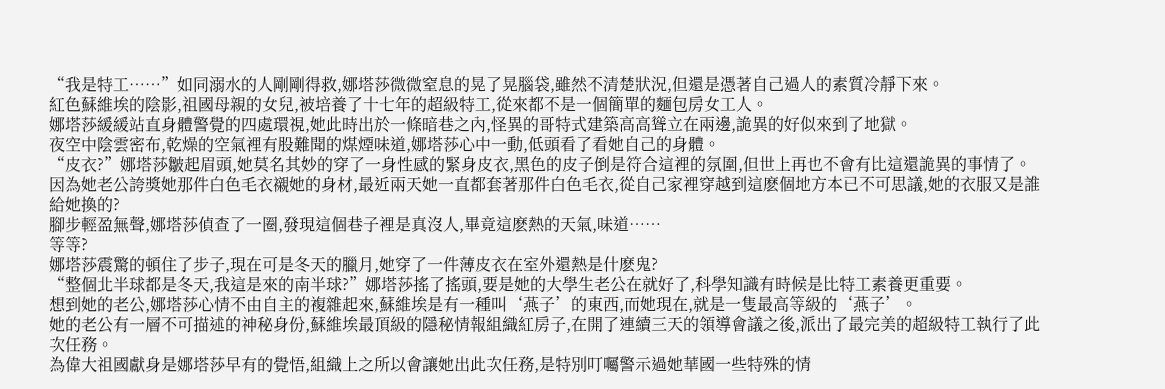“我是特工……”如同溺水的人剛剛得救,娜塔莎微微窒息的晃了晃腦袋,雖然不清楚狀況,但還是憑著自己過人的素質冷靜下來。
紅色蘇維埃的陰影,祖國母親的女兒,被培養了十七年的超級特工,從來都不是一個簡單的麵包房女工人。
娜塔莎緩緩站直身體警覺的四處環視,她此時出於一條暗巷之內,怪異的哥特式建築高高聳立在兩邊,詭異的好似來到了地獄。
夜空中陰雲密布,乾燥的空氣裡有股難聞的煤煙味道,娜塔莎心中一動,低頭看了看她自己的身體。
“皮衣?”娜塔莎皺起眉頭,她莫名其妙的穿了一身性感的緊身皮衣,黑色的皮子倒是符合這裡的氛圍,但世上再也不會有比這還詭異的事情了。
因為她老公誇獎她那件白色毛衣襯她的身材,最近兩天她一直都套著那件白色毛衣,從自己家裡穿越到這麽個地方本已不可思議,她的衣服又是誰給她換的?
腳步輕盈無聲,娜塔莎偵查了一圈,發現這個巷子裡是真沒人,畢竟這麽熱的天氣,味道……
等等?
娜塔莎震驚的頓住了步子,現在可是冬天的臘月,她穿了一件薄皮衣在室外還熱是什麽鬼?
“整個北半球都是冬天,我這是來的南半球?”娜塔莎搖了搖頭,要是她的大學生老公在就好了,科學知識有時候是比特工素養更重要。
想到她的老公,娜塔莎心情不由自主的複雜起來,蘇維埃是有一種叫‘燕子’的東西,而她現在,就是一隻最高等級的‘燕子’。
她的老公有一層不可描述的神秘身份,蘇維埃最頂級的隱秘情報組織紅房子,在開了連續三天的領導會議之後,派出了最完美的超級特工執行了此次任務。
為偉大祖國獻身是娜塔莎早有的覺悟,組織上之所以會讓她出此次任務,是特別叮囑警示過她華國一些特殊的情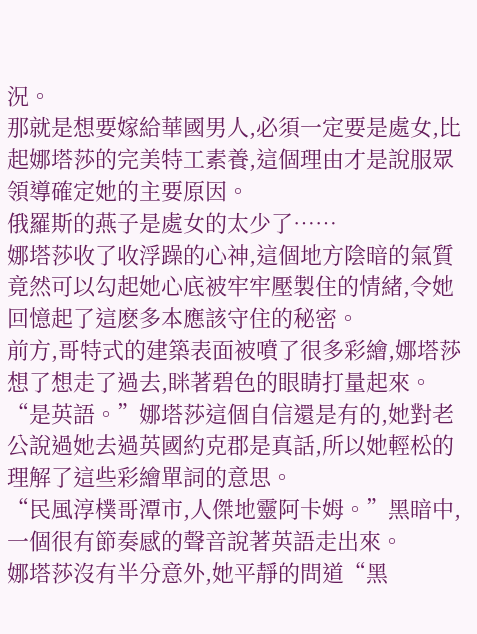況。
那就是想要嫁給華國男人,必須一定要是處女,比起娜塔莎的完美特工素養,這個理由才是說服眾領導確定她的主要原因。
俄羅斯的燕子是處女的太少了……
娜塔莎收了收浮躁的心神,這個地方陰暗的氣質竟然可以勾起她心底被牢牢壓製住的情緒,令她回憶起了這麽多本應該守住的秘密。
前方,哥特式的建築表面被噴了很多彩繪,娜塔莎想了想走了過去,眯著碧色的眼睛打量起來。
“是英語。”娜塔莎這個自信還是有的,她對老公說過她去過英國約克郡是真話,所以她輕松的理解了這些彩繪單詞的意思。
“民風淳樸哥潭市,人傑地靈阿卡姆。”黑暗中,一個很有節奏感的聲音說著英語走出來。
娜塔莎沒有半分意外,她平靜的問道“黑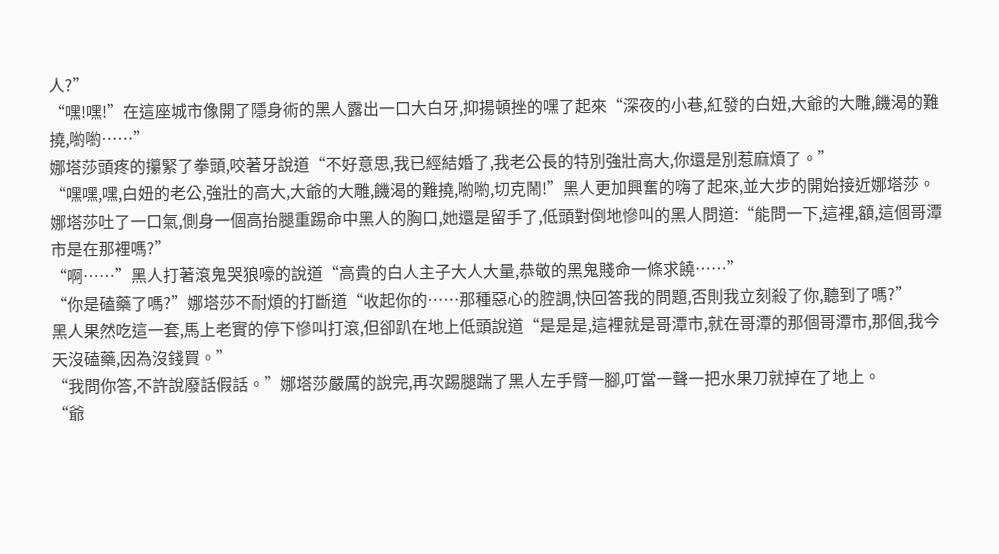人?”
“嘿!嘿!”在這座城市像開了隱身術的黑人露出一口大白牙,抑揚頓挫的嘿了起來“深夜的小巷,紅發的白妞,大爺的大雕,饑渴的難撓,喲喲……”
娜塔莎頭疼的攥緊了拳頭,咬著牙說道“不好意思,我已經結婚了,我老公長的特別強壯高大,你還是別惹麻煩了。”
“嘿嘿,嘿,白妞的老公,強壯的高大,大爺的大雕,饑渴的難撓,喲喲,切克鬧!”黑人更加興奮的嗨了起來,並大步的開始接近娜塔莎。
娜塔莎吐了一口氣,側身一個高抬腿重踢命中黑人的胸口,她還是留手了,低頭對倒地慘叫的黑人問道:“能問一下,這裡,額,這個哥潭市是在那裡嗎?”
“啊……”黑人打著滾鬼哭狼嚎的說道“高貴的白人主子大人大量,恭敬的黑鬼賤命一條求饒……”
“你是磕藥了嗎?”娜塔莎不耐煩的打斷道“收起你的……那種惡心的腔調,快回答我的問題,否則我立刻殺了你,聽到了嗎?”
黑人果然吃這一套,馬上老實的停下慘叫打滾,但卻趴在地上低頭說道“是是是,這裡就是哥潭市,就在哥潭的那個哥潭市,那個,我今天沒磕藥,因為沒錢買。”
“我問你答,不許說廢話假話。”娜塔莎嚴厲的說完,再次踢腿踹了黑人左手臂一腳,叮當一聲一把水果刀就掉在了地上。
“爺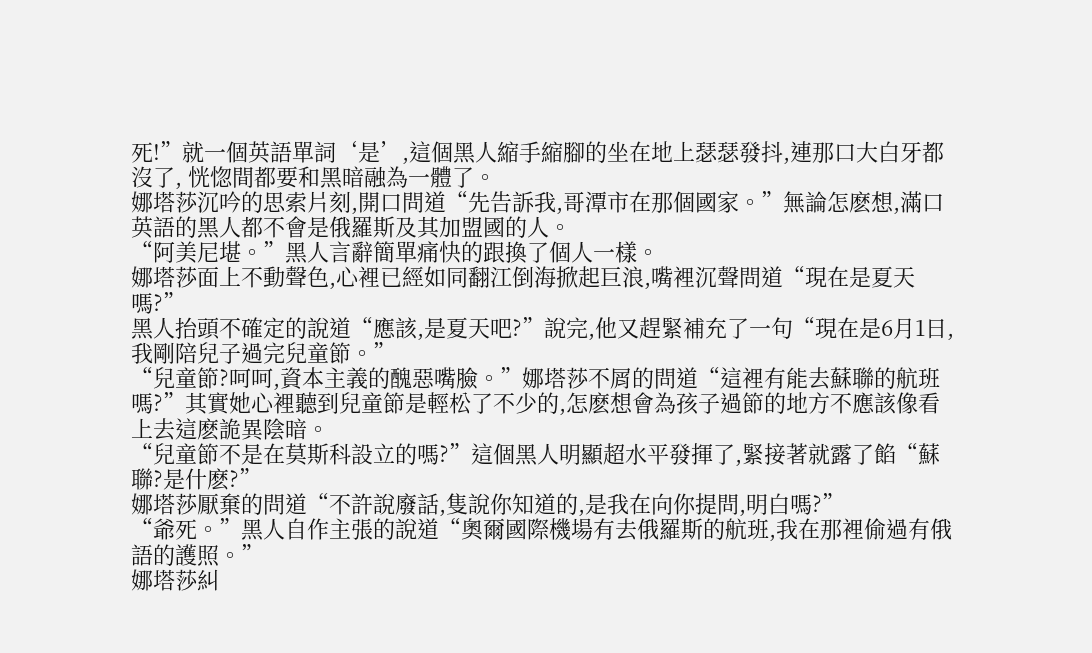死!”就一個英語單詞‘是’,這個黑人縮手縮腳的坐在地上瑟瑟發抖,連那口大白牙都沒了, 恍惚間都要和黑暗融為一體了。
娜塔莎沉吟的思索片刻,開口問道“先告訴我,哥潭市在那個國家。”無論怎麽想,滿口英語的黑人都不會是俄羅斯及其加盟國的人。
“阿美尼堪。”黑人言辭簡單痛快的跟換了個人一樣。
娜塔莎面上不動聲色,心裡已經如同翻江倒海掀起巨浪,嘴裡沉聲問道“現在是夏天嗎?”
黑人抬頭不確定的說道“應該,是夏天吧?”說完,他又趕緊補充了一句“現在是6月1日,我剛陪兒子過完兒童節。”
“兒童節?呵呵,資本主義的醜惡嘴臉。”娜塔莎不屑的問道“這裡有能去蘇聯的航班嗎?”其實她心裡聽到兒童節是輕松了不少的,怎麽想會為孩子過節的地方不應該像看上去這麽詭異陰暗。
“兒童節不是在莫斯科設立的嗎?”這個黑人明顯超水平發揮了,緊接著就露了餡“蘇聯?是什麽?”
娜塔莎厭棄的問道“不許說廢話,隻說你知道的,是我在向你提問,明白嗎?”
“爺死。”黑人自作主張的說道“奧爾國際機場有去俄羅斯的航班,我在那裡偷過有俄語的護照。”
娜塔莎糾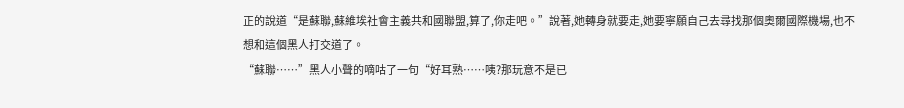正的說道“是蘇聯,蘇維埃社會主義共和國聯盟,算了,你走吧。”說著,她轉身就要走,她要寧願自己去尋找那個奧爾國際機場,也不想和這個黑人打交道了。
“蘇聯……”黑人小聲的嘀咕了一句“好耳熟……咦?那玩意不是已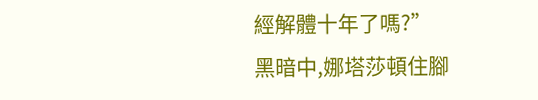經解體十年了嗎?”
黑暗中,娜塔莎頓住腳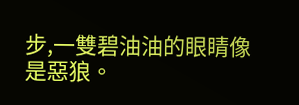步,一雙碧油油的眼睛像是惡狼。